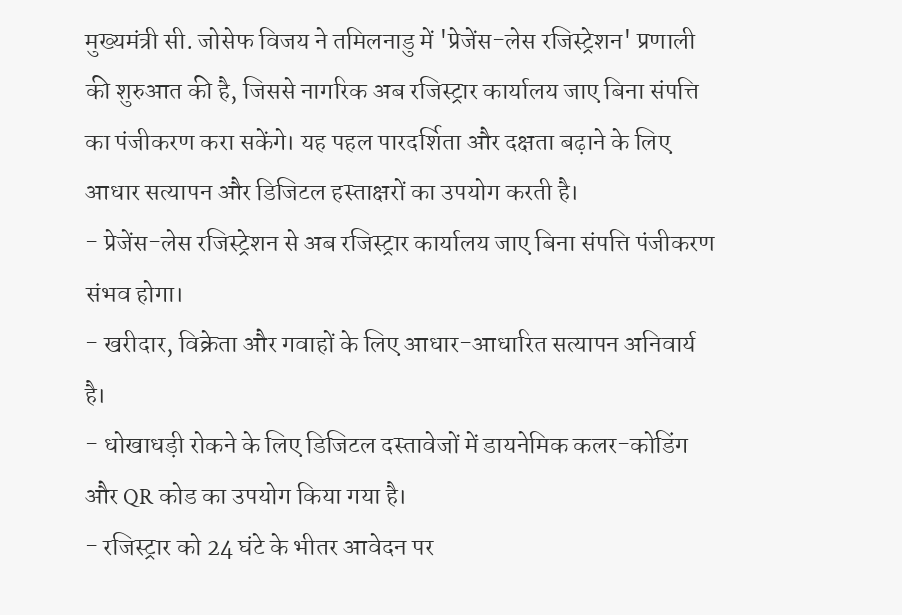मुख्यमंत्री सी. जोसेफ विजय ने तमिलनाडु में 'प्रेजेंस-लेस रजिस्ट्रेशन' प्रणाली की शुरुआत की है, जिससे नागरिक अब रजिस्ट्रार कार्यालय जाए बिना संपत्ति का पंजीकरण करा सकेंगे। यह पहल पारदर्शिता और दक्षता बढ़ाने के लिए आधार सत्यापन और डिजिटल हस्ताक्षरों का उपयोग करती है।
- प्रेजेंस-लेस रजिस्ट्रेशन से अब रजिस्ट्रार कार्यालय जाए बिना संपत्ति पंजीकरण संभव होगा।
- खरीदार, विक्रेता और गवाहों के लिए आधार-आधारित सत्यापन अनिवार्य है।
- धोखाधड़ी रोकने के लिए डिजिटल दस्तावेजों में डायनेमिक कलर-कोडिंग और QR कोड का उपयोग किया गया है।
- रजिस्ट्रार को 24 घंटे के भीतर आवेदन पर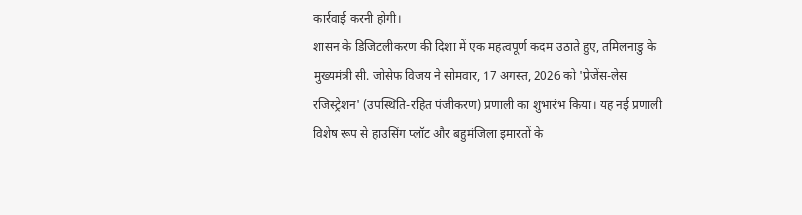कार्रवाई करनी होगी।
शासन के डिजिटलीकरण की दिशा में एक महत्वपूर्ण कदम उठाते हुए, तमिलनाडु के मुख्यमंत्री सी. जोसेफ विजय ने सोमवार, 17 अगस्त, 2026 को 'प्रेजेंस-लेस रजिस्ट्रेशन' (उपस्थिति-रहित पंजीकरण) प्रणाली का शुभारंभ किया। यह नई प्रणाली विशेष रूप से हाउसिंग प्लॉट और बहुमंजिला इमारतों के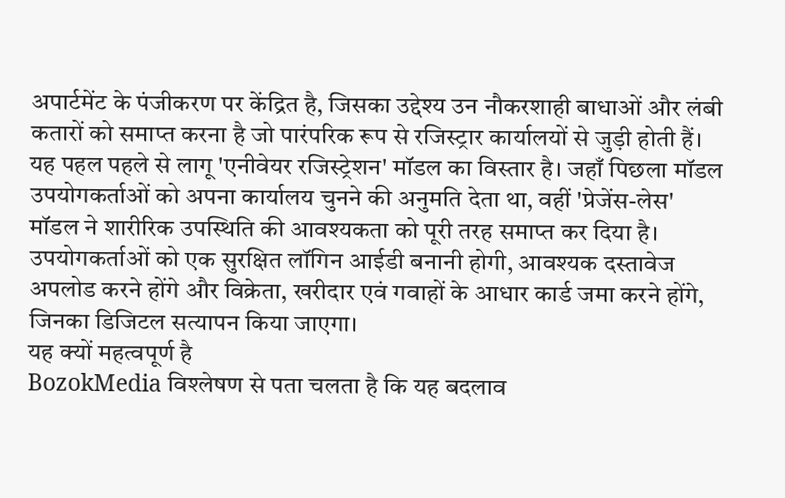अपार्टमेंट के पंजीकरण पर केंद्रित है, जिसका उद्देश्य उन नौकरशाही बाधाओं और लंबी कतारों को समाप्त करना है जो पारंपरिक रूप से रजिस्ट्रार कार्यालयों से जुड़ी होती हैं।
यह पहल पहले से लागू 'एनीवेयर रजिस्ट्रेशन' मॉडल का विस्तार है। जहाँ पिछला मॉडल उपयोगकर्ताओं को अपना कार्यालय चुनने की अनुमति देता था, वहीं 'प्रेजेंस-लेस' मॉडल ने शारीरिक उपस्थिति की आवश्यकता को पूरी तरह समाप्त कर दिया है। उपयोगकर्ताओं को एक सुरक्षित लॉगिन आईडी बनानी होगी, आवश्यक दस्तावेज अपलोड करने होंगे और विक्रेता, खरीदार एवं गवाहों के आधार कार्ड जमा करने होंगे, जिनका डिजिटल सत्यापन किया जाएगा।
यह क्यों महत्वपूर्ण है
BozokMedia विश्लेषण से पता चलता है कि यह बदलाव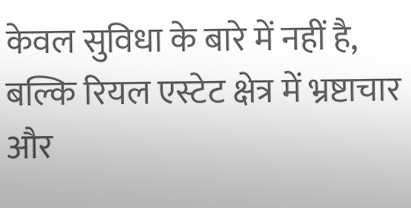केवल सुविधा के बारे में नहीं है, बल्कि रियल एस्टेट क्षेत्र में भ्रष्टाचार और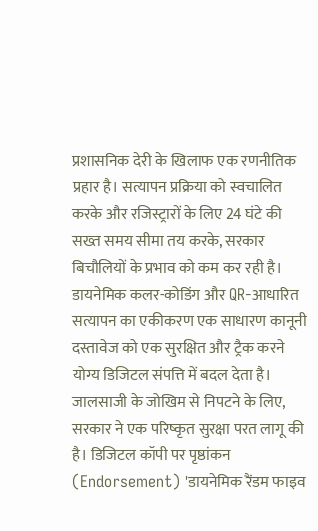प्रशासनिक देरी के खिलाफ एक रणनीतिक प्रहार है। सत्यापन प्रक्रिया को स्वचालित करके और रजिस्ट्रारों के लिए 24 घंटे की सख्त समय सीमा तय करके, सरकार बिचौलियों के प्रभाव को कम कर रही है।
डायनेमिक कलर-कोडिंग और QR-आधारित सत्यापन का एकीकरण एक साधारण कानूनी दस्तावेज को एक सुरक्षित और ट्रैक करने योग्य डिजिटल संपत्ति में बदल देता है।
जालसाजी के जोखिम से निपटने के लिए, सरकार ने एक परिष्कृत सुरक्षा परत लागू की है। डिजिटल कॉपी पर पृष्ठांकन (Endorsement) 'डायनेमिक रैंडम फाइव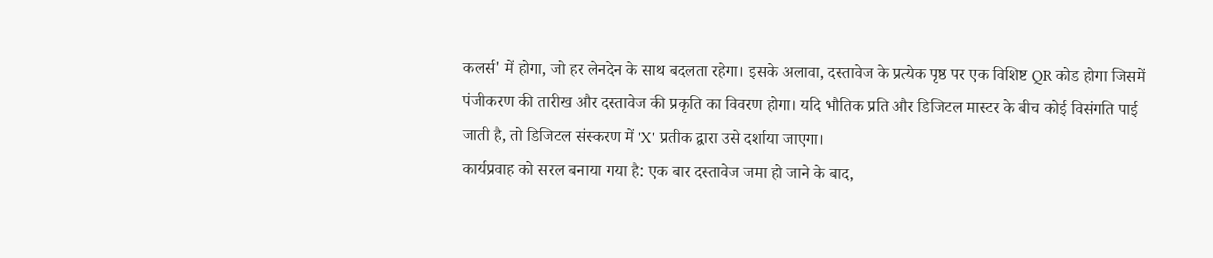कलर्स' में होगा, जो हर लेनदेन के साथ बदलता रहेगा। इसके अलावा, दस्तावेज के प्रत्येक पृष्ठ पर एक विशिष्ट QR कोड होगा जिसमें पंजीकरण की तारीख और दस्तावेज की प्रकृति का विवरण होगा। यदि भौतिक प्रति और डिजिटल मास्टर के बीच कोई विसंगति पाई जाती है, तो डिजिटल संस्करण में 'X' प्रतीक द्वारा उसे दर्शाया जाएगा।
कार्यप्रवाह को सरल बनाया गया है: एक बार दस्तावेज जमा हो जाने के बाद,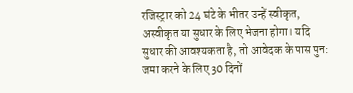रजिस्ट्रार को 24 घंटे के भीतर उन्हें स्वीकृत, अस्वीकृत या सुधार के लिए भेजना होगा। यदि सुधार की आवश्यकता है, तो आवेदक के पास पुन: जमा करने के लिए 30 दिनों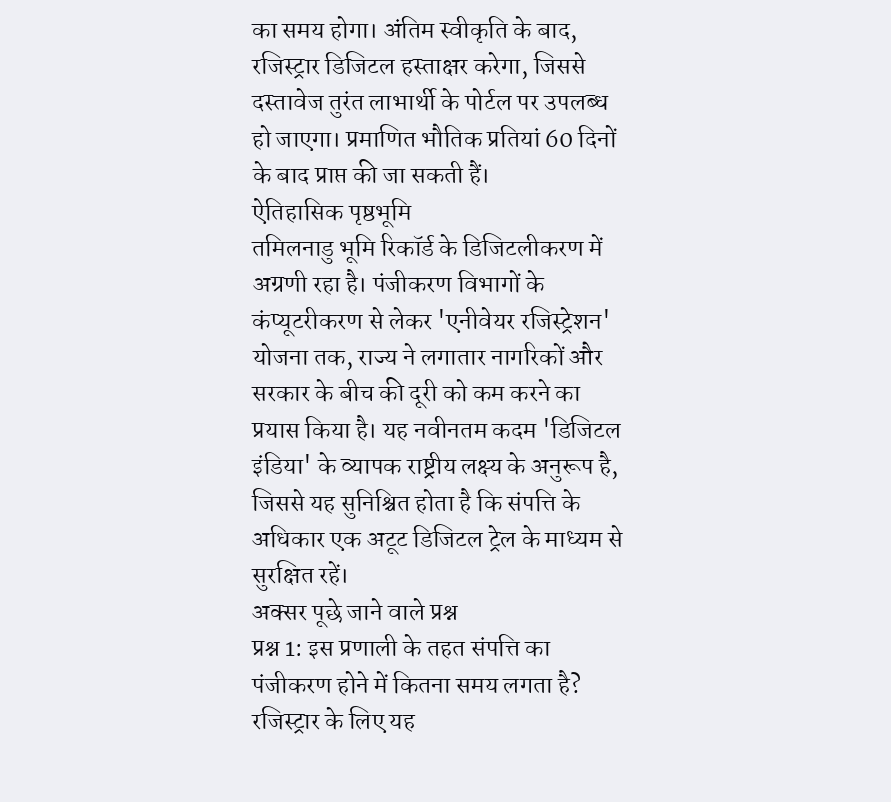का समय होगा। अंतिम स्वीकृति के बाद, रजिस्ट्रार डिजिटल हस्ताक्षर करेगा, जिससे दस्तावेज तुरंत लाभार्थी के पोर्टल पर उपलब्ध हो जाएगा। प्रमाणित भौतिक प्रतियां 60 दिनों के बाद प्राप्त की जा सकती हैं।
ऐतिहासिक पृष्ठभूमि
तमिलनाडु भूमि रिकॉर्ड के डिजिटलीकरण में अग्रणी रहा है। पंजीकरण विभागों के कंप्यूटरीकरण से लेकर 'एनीवेयर रजिस्ट्रेशन' योजना तक, राज्य ने लगातार नागरिकों और सरकार के बीच की दूरी को कम करने का प्रयास किया है। यह नवीनतम कदम 'डिजिटल इंडिया' के व्यापक राष्ट्रीय लक्ष्य के अनुरूप है, जिससे यह सुनिश्चित होता है कि संपत्ति के अधिकार एक अटूट डिजिटल ट्रेल के माध्यम से सुरक्षित रहें।
अक्सर पूछे जाने वाले प्रश्न
प्रश्न 1: इस प्रणाली के तहत संपत्ति का पंजीकरण होने में कितना समय लगता है?
रजिस्ट्रार के लिए यह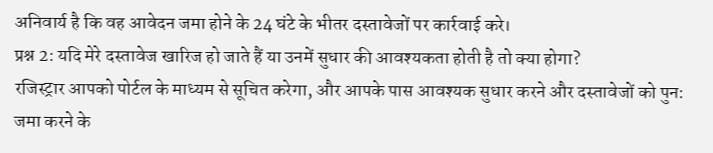अनिवार्य है कि वह आवेदन जमा होने के 24 घंटे के भीतर दस्तावेजों पर कार्रवाई करे।
प्रश्न 2: यदि मेरे दस्तावेज खारिज हो जाते हैं या उनमें सुधार की आवश्यकता होती है तो क्या होगा?
रजिस्ट्रार आपको पोर्टल के माध्यम से सूचित करेगा, और आपके पास आवश्यक सुधार करने और दस्तावेजों को पुन: जमा करने के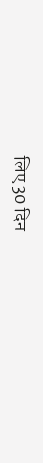लिए 30 दिन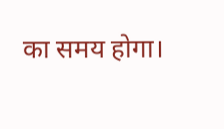का समय होगा।